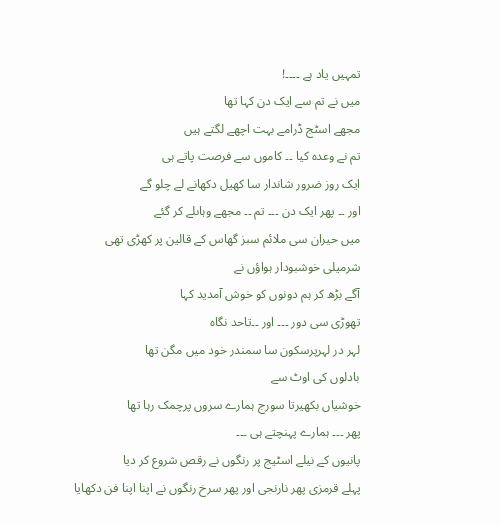تمہیں یاد ہے ۔۔۔۔!
میں نے تم سے ایک دن کہا تھا
مجھے اسٹج ڈرامے بہت اچھے لگتے ہیں
تم نے وعدہ کیا ۔۔ کاموں سے فرصت پاتے ہی
ایک روز ضرور شاندار سا کھیل دکھانے لے چلو گے
اور ۔۔ پھر ایک دن ۔۔۔ تم ۔۔ مجھے وہاںلے کر گئے
میں حیران سی ملائم سبز گھاس کے قالین پر کھڑی تھی
شرمیلی خوشبودار ہواؤں نے
آگے بڑھ کر ہم دونوں کو خوش آمدید کہا
تھوڑی سی دور ۔۔۔ اور ۔۔تاحد نگاہ
لہر در لہرپرسکون سا سمندر خود میں مگن تھا
بادلوں کی اوٹ سے
خوشیاں بکھیرتا سورج ہمارے سروں پرچمک رہا تھا
پھر ۔۔۔ ہمارے پہنچتے ہی ۔۔۔
پانیوں کے نیلے اسٹیج پر رنگوں نے رقص شروع کر دیا
پہلے قرمزی پھر نارنجی اور پھر سرخ رنگوں نے اپنا اپنا فن دکھایا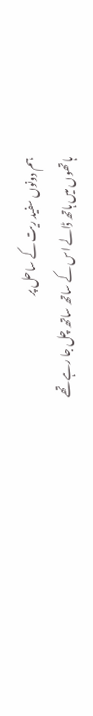ہم دونوں سفید ریت کے ساحل پر
ہاتھوں میں ہاتھ ڈالے اس کے ساتھ ساتھ چل جا رہے تھے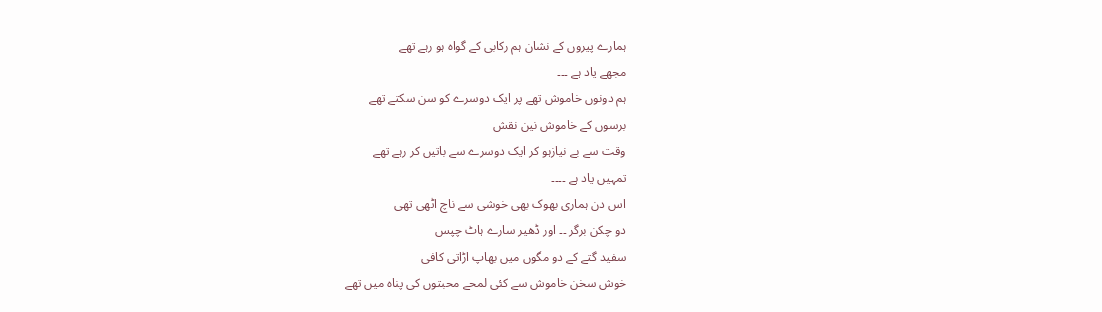ہمارے پیروں کے نشان ہم رکابی کے گواہ ہو رہے تھے
مجھے یاد ہے ۔۔۔
ہم دونوں خاموش تھے پر ایک دوسرے کو سن سکتے تھے
برسوں کے خاموش نین نقش
وقت سے بے نیازہو کر ایک دوسرے سے باتیں کر رہے تھے
تمہیں یاد ہے ۔۔۔۔
اس دن ہماری بھوک بھی خوشی سے ناچ اٹھی تھی
دو چکن برگر ۔۔ اور ڈھیر سارے ہاٹ چپس
سفید گتے کے دو مگوں میں بھاپ اڑاتی کافی
خوش سخن خاموش سے کئی لمحے محبتوں کی پناہ میں تھے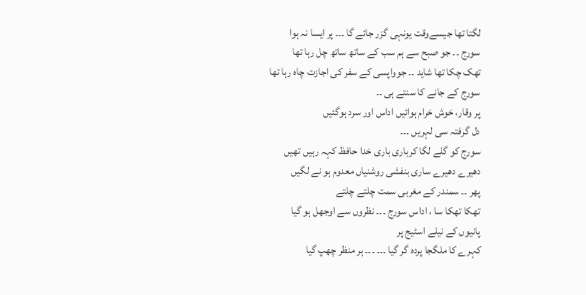لگتا تھا جیسےوقت یونہی گزر جائے گا ۔۔۔ پر ایسا نہ ہوا
سورج ۔۔ جو صبح سے ہم سب کے ساتھ ساتھ چل رہا تھا
تھک چکا تھا شاید ۔۔ جوواپسی کے سفر کی اجازت چاہ رہا تھا
سورج کے جانے کا سنتے ہی ۔۔
پر وقار، خوش خرام ہوائیں اداس اور سرد ہوگئیں
دل گرفتہ سی لہریں ۔۔۔
سورج کو گلے لگا کرباری باری خدا حافظ کہہ رہیں تھیں
دھیرے دھیرے ساری بنفشی روشنیاں معدوم ہو نے لگیں
پھر ۔۔ سمندر کے مغربی سمت چلتے چلتے
تھکا تھکا سا ، اداس سورج ۔۔۔ نظروں سے اوجھل ہو گیا
پانیوں کے نیلے اسٹیج پر
کہرے کا ملگجا پردہ گر گیا ۔۔۔ ۔۔۔ ہر منظر چھپ گیا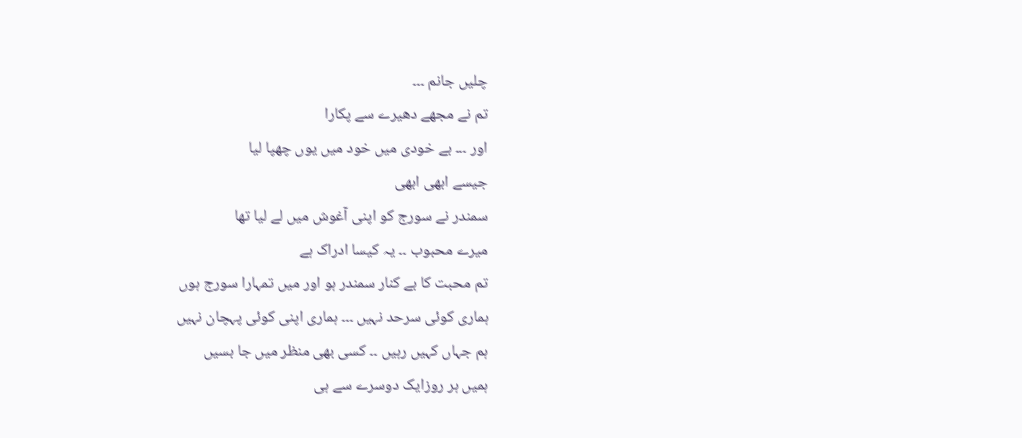چلیں جانم ۔۔۔
تم نے مجھے دھیرے سے پکارا
اور ۔۔۔ بے خودی میں خود میں یوں چھپا لیا
جیسے ابھی ابھی
سمندر نے سورج کو اپنی آغوش میں لے لیا تھا
میرے محبوب ۔۔ یہ کیسا ادراک ہے
تم محبت کا بے کنار سمندر ہو اور میں تمہارا سورج ہوں
ہماری کوئی سرحد نہیں ۔۔۔ ہماری اپنی کوئی پہچان نہیں
ہم جہاں کہیں رہیں ۔۔ کسی بھی منظر میں جا بسیں
ہمیں ہر روزایک دوسرے سے ہی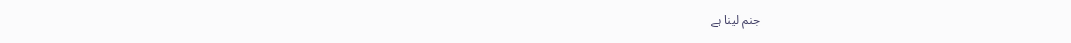جنم لینا ہے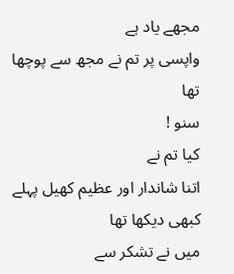مجھے یاد ہے
واپسی پر تم نے مجھ سے پوچھا تھا
سنو !
کیا تم نے
اتنا شاندار اور عظیم کھیل پہلے کبھی دیکھا تھا
میں نے تشکر سے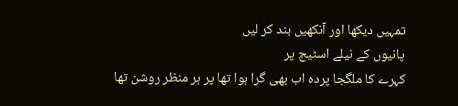تمہیں دیکھا اور آنکھیں بند کر لیں
پانیوں کے نیلے اسٹیج پر
کہرے کا ملگجا پردہ اب بھی گرا ہوا تھا پر ہر منظر روشن تھا